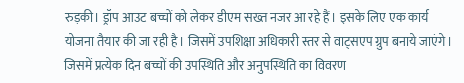रुड़की। ड्रॉप आउट बच्चों को लेकर डीएम सख्त नजर आ रहे हैं। इसके लिए एक कार्य योजना तैयार की जा रही है। जिसमें उपशिक्षा अधिकारी स्तर से वाट्सएप ग्रुप बनाये जाएंगे। जिसमें प्रत्येक दिन बच्चों की उपस्थिति और अनुपस्थिति का विवरण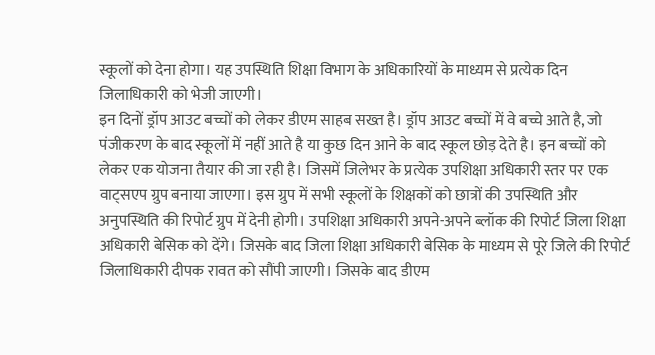स्कूलों को देना होगा। यह उपस्थिति शिक्षा विभाग के अधिकारियों के माध्यम से प्रत्येक दिन जिलाधिकारी को भेजी जाएगी।
इन दिनों ड्रॉप आउट बच्चों को लेकर डीएम साहब सख्त है। ड्रॉप आउट बच्चों में वे बच्चे आते है, जो पंजीकरण के बाद स्कूलों में नहीं आते है या कुछ दिन आने के बाद स्कूल छोड़ देते है। इन बच्चों को लेकर एक योजना तैयार की जा रही है। जिसमें जिलेभर के प्रत्येक उपशिक्षा अधिकारी स्तर पर एक वाट्सएप ग्रुप बनाया जाएगा। इस ग्रुप में सभी स्कूलों के शिक्षकों को छात्रों की उपस्थिति और अनुपस्थिति की रिपोर्ट ग्रुप में देनी होगी। उपशिक्षा अधिकारी अपने-अपने ब्लॉक की रिपोर्ट जिला शिक्षा अधिकारी बेसिक को देंगे। जिसके बाद जिला शिक्षा अधिकारी बेसिक के माध्यम से पूरे जिले की रिपोर्ट जिलाधिकारी दीपक रावत को सौंपी जाएगी। जिसके बाद डीएम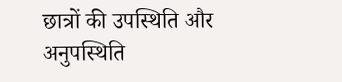छात्रों की उपस्थिति और अनुपस्थिति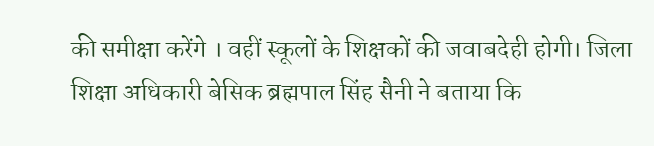की समीक्षा करेंगे । वहीं स्कूलों के शिक्षकों की जवाबदेही होगी। जिला शिक्षा अधिकारी बेसिक ब्रह्मपाल सिंह सैनी ने बताया कि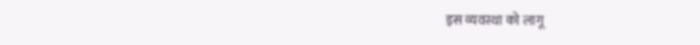इस व्यवस्था को लागू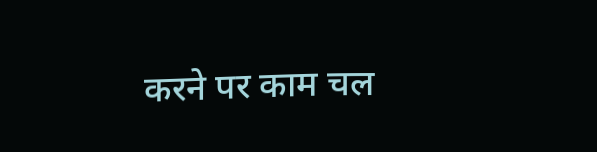करने पर काम चल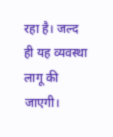रहा है। जल्द ही यह व्यवस्था लागू की जाएगी।